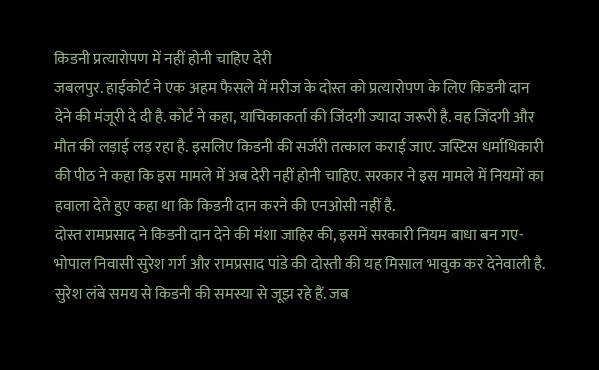किडनी प्रत्यारोपण में नहीं होनी चाहिए देरी
जबलपुर. हाईकोर्ट ने एक अहम फैसले में मरीज के दोस्त को प्रत्यारोपण के लिए किडनी दान देने की मंजूरी दे दी है. कोर्ट ने कहा, याचिकाकर्ता की जिंदगी ज्यादा जरूरी है. वह जिंदगी और मौत की लड़ाई लड़ रहा है. इसलिए किडनी की सर्जरी तत्काल कराई जाए. जस्टिस धर्माधिकारी की पीठ ने कहा कि इस मामले में अब देरी नहीं होनी चाहिए. सरकार ने इस मामले में नियमों का हवाला देते हुए कहा था कि किडनी दान करने की एनओसी नहीं है.
दोस्त रामप्रसाद ने किडनी दान देने की मंशा जाहिर की, इसमें सरकारी नियम बाधा बन गए- भोपाल निवासी सुरेश गर्ग और रामप्रसाद पांडे की दोस्ती की यह मिसाल भावुक कर देनेवाली है. सुरेश लंबे समय से किडनी की समस्या से जूझ रहे हैं. जब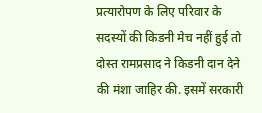प्रत्यारोपण के लिए परिवार के सदस्यों की किडनी मेच नहीं हुई तो दोस्त रामप्रसाद ने किडनी दान देने की मंशा जाहिर की. इसमें सरकारी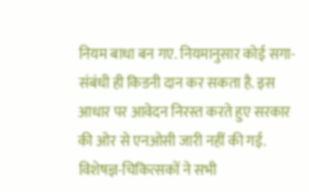नियम बाधा बन गए. नियमानुसार कोई सगा-संबंधी ही किडनी दान कर सकता है. इस आधार पर आवेदन निरस्त करते हुए सरकार की ओर से एनओसी जारी नहीं की गई.
विशेषज्ञ-चिकित्सकों ने सभी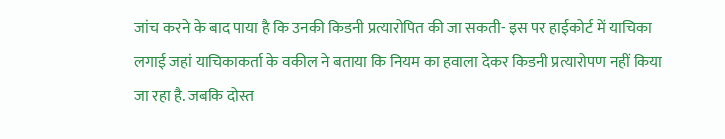जांच करने के बाद पाया है कि उनकी किडनी प्रत्यारोपित की जा सकती- इस पर हाईकोर्ट में याचिका लगाई जहां याचिकाकर्ता के वकील ने बताया कि नियम का हवाला देकर किडनी प्रत्यारोपण नहीं किया जा रहा है. जबकि दोस्त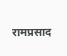रामप्रसाद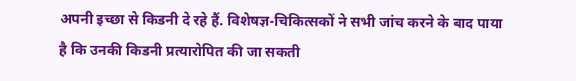अपनी इच्छा से किडनी दे रहे हैं. विशेषज्ञ-चिकित्सकों ने सभी जांच करने के बाद पाया है कि उनकी किडनी प्रत्यारोपित की जा सकती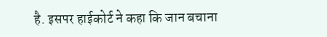है. इसपर हाईकोर्ट ने कहा कि जान बचाना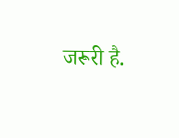जरूरी है.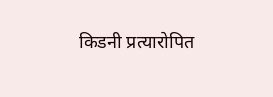किडनी प्रत्यारोपित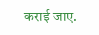कराई जाए.